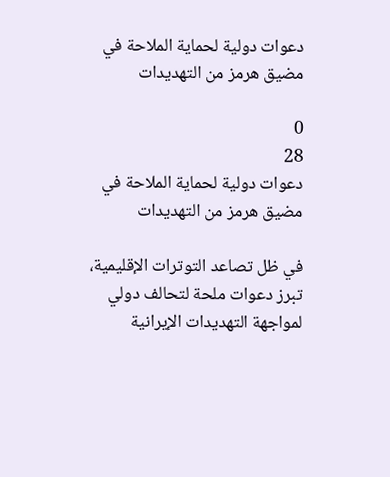دعوات دولية لحماية الملاحة في مضيق هرمز من التهديدات

0
28
دعوات دولية لحماية الملاحة في مضيق هرمز من التهديدات

في ظل تصاعد التوترات الإقليمية، تبرز دعوات ملحة لتحالف دولي لمواجهة التهديدات الإيرانية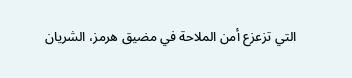التي تزعزع أمن الملاحة في مضيق هرمز، الشريان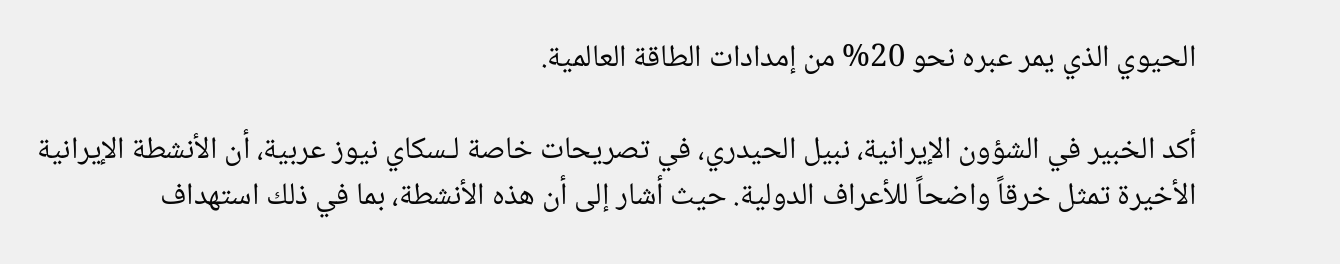الحيوي الذي يمر عبره نحو 20% من إمدادات الطاقة العالمية.

أكد الخبير في الشؤون الإيرانية، نبيل الحيدري، في تصريحات خاصة لـسكاي نيوز عربية، أن الأنشطة الإيرانية الأخيرة تمثل خرقاً واضحاً للأعراف الدولية. حيث أشار إلى أن هذه الأنشطة، بما في ذلك استهداف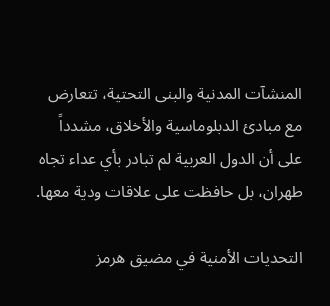المنشآت المدنية والبنى التحتية، تتعارض مع مبادئ الدبلوماسية والأخلاق، مشدداً على أن الدول العربية لم تبادر بأي عداء تجاه طهران، بل حافظت على علاقات ودية معها.

التحديات الأمنية في مضيق هرمز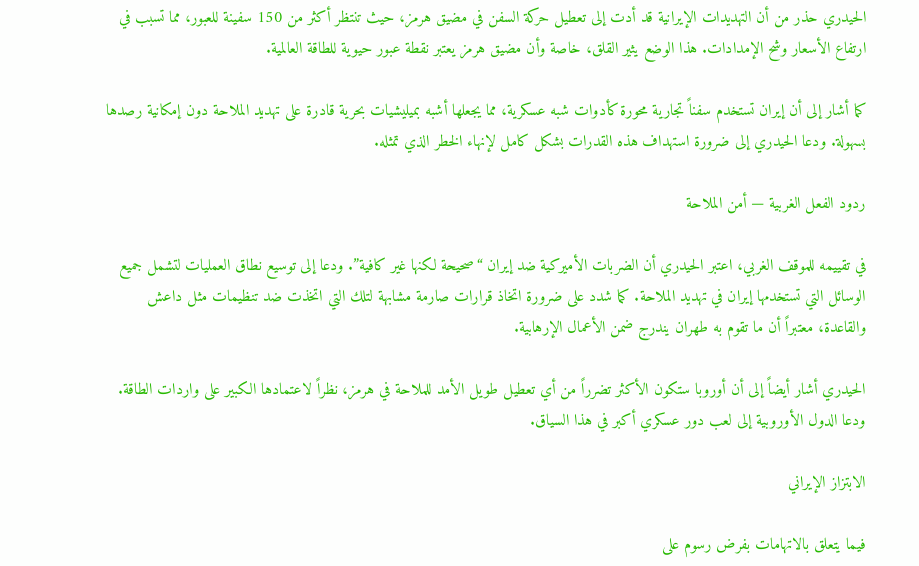الحيدري حذر من أن التهديدات الإيرانية قد أدت إلى تعطيل حركة السفن في مضيق هرمز، حيث تنتظر أكثر من 150 سفينة للعبور، مما تسبب في ارتفاع الأسعار وشح الإمدادات. هذا الوضع يثير القلق، خاصة وأن مضيق هرمز يعتبر نقطة عبور حيوية للطاقة العالمية.

كما أشار إلى أن إيران تستخدم سفناً تجارية محورة كأدوات شبه عسكرية، مما يجعلها أشبه بميليشيات بحرية قادرة على تهديد الملاحة دون إمكانية رصدها بسهولة. ودعا الحيدري إلى ضرورة استهداف هذه القدرات بشكل كامل لإنهاء الخطر الذي تمثله.

ردود الفعل الغربية — أمن الملاحة

في تقييمه للموقف الغربي، اعتبر الحيدري أن الضربات الأميركية ضد إيران “صحيحة لكنها غير كافية”. ودعا إلى توسيع نطاق العمليات لتشمل جميع الوسائل التي تستخدمها إيران في تهديد الملاحة. كما شدد على ضرورة اتخاذ قرارات صارمة مشابهة لتلك التي اتخذت ضد تنظيمات مثل داعش والقاعدة، معتبراً أن ما تقوم به طهران يندرج ضمن الأعمال الإرهابية.

الحيدري أشار أيضاً إلى أن أوروبا ستكون الأكثر تضرراً من أي تعطيل طويل الأمد للملاحة في هرمز، نظراً لاعتمادها الكبير على واردات الطاقة. ودعا الدول الأوروبية إلى لعب دور عسكري أكبر في هذا السياق.

الابتزاز الإيراني

فيما يتعلق بالاتهامات بفرض رسوم على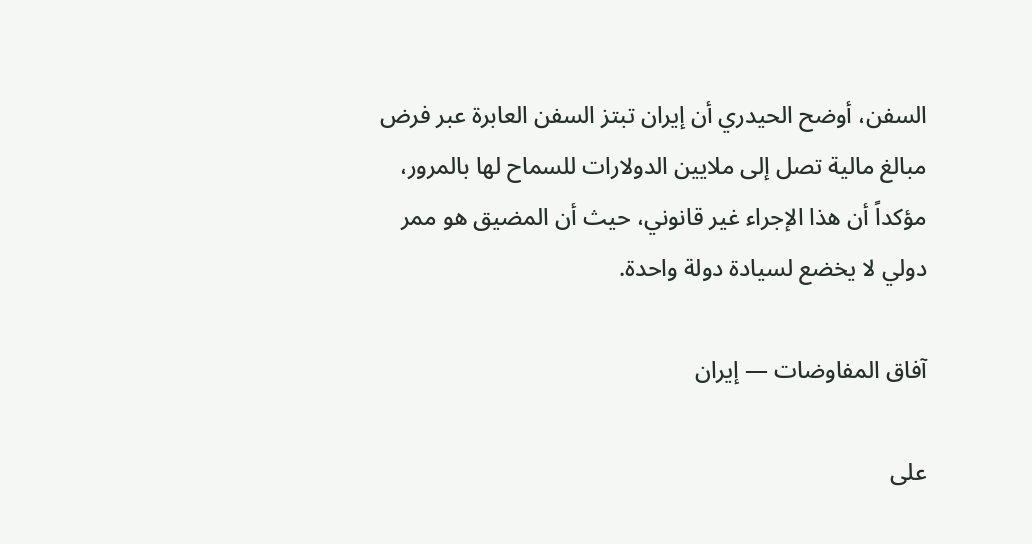السفن، أوضح الحيدري أن إيران تبتز السفن العابرة عبر فرض مبالغ مالية تصل إلى ملايين الدولارات للسماح لها بالمرور، مؤكداً أن هذا الإجراء غير قانوني، حيث أن المضيق هو ممر دولي لا يخضع لسيادة دولة واحدة.

آفاق المفاوضات — إيران

على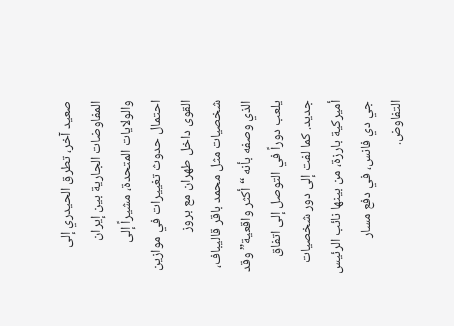صعيد آخر، تطرق الحيدري إلى المفاوضات الجارية بين إيران والولايات المتحدة، مشيراً إلى احتمال حدوث تغييرات في موازين القوى داخل طهران مع بروز شخصيات مثل محمد باقر قاليباف، الذي وصفه بأنه “أكثر واقعية” وقد يلعب دوراً في التوصل إلى اتفاق جديد. كما لفت إلى دور شخصيات أميركية بارزة، من بينها نائب الرئيس جي دي فانس، في دفع مسار التفاوض.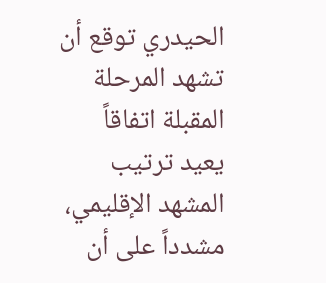الحيدري توقع أن تشهد المرحلة المقبلة اتفاقاً يعيد ترتيب المشهد الإقليمي، مشدداً على أن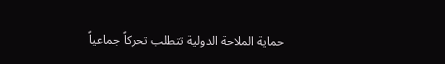حماية الملاحة الدولية تتطلب تحركاً جماعياً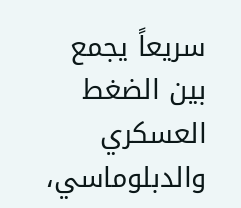سريعاً يجمع بين الضغط العسكري والدبلوماسي،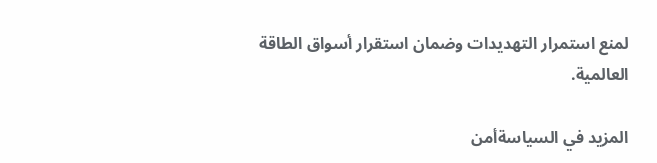لمنع استمرار التهديدات وضمان استقرار أسواق الطاقة العالمية.

المزيد في السياسةأمن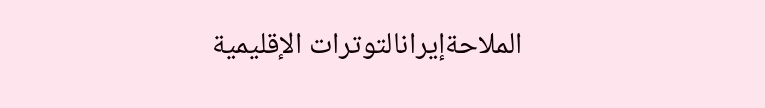الملاحةإيرانالتوترات الإقليمية